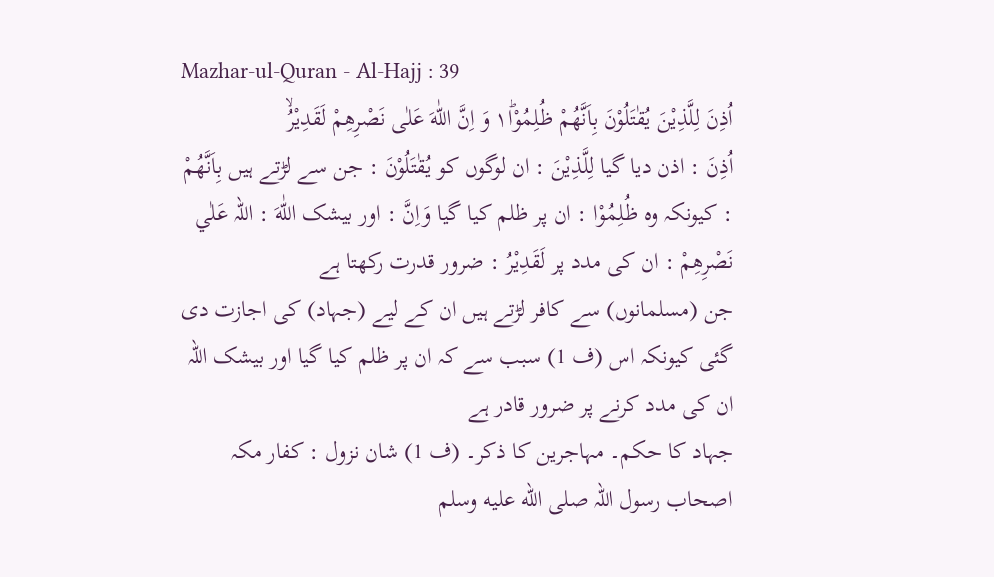Mazhar-ul-Quran - Al-Hajj : 39
اُذِنَ لِلَّذِیْنَ یُقٰتَلُوْنَ بِاَنَّهُمْ ظُلِمُوْا١ؕ وَ اِنَّ اللّٰهَ عَلٰى نَصْرِهِمْ لَقَدِیْرُۙ
اُذِنَ : اذن دیا گیا لِلَّذِيْنَ : ان لوگوں کو يُقٰتَلُوْنَ : جن سے لڑتے ہیں بِاَنَّهُمْ : کیونکہ وہ ظُلِمُوْا : ان پر ظلم کیا گیا وَاِنَّ : اور بیشک اللّٰهَ : اللہ عَلٰي نَصْرِهِمْ : ان کی مدد پر لَقَدِيْرُ : ضرور قدرت رکھتا ہے
جن (مسلمانوں) سے کافر لڑتے ہیں ان کے لیے (جہاد) کی اجازت دی گئی کیونکہ اس (ف 1) سبب سے کہ ان پر ظلم کیا گیا اور بیشک اللہ ان کی مدد کرنے پر ضرور قادر ہے
جہاد کا حکم۔ مہاجرین کا ذکر۔ (ف 1) شان نزول : کفار مکہ اصحاب رسول اللہ صلى الله عليه وسلم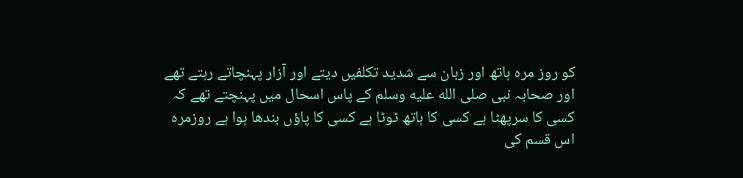کو روز مرہ ہاتھ اور زبان سے شدید تکلفیں دیتے اور آزار پہنچاتے رہتے تھے اور صحابہ نبی صلى الله عليه وسلم کے پاس اسحال میں پہنچتے تھے کہ کسی کا سرپھٹا ہے کسی کا ہاتھ ٹوٹا ہے کسی کا پاؤں بندھا ہوا ہے روزمرہ اس قسم کی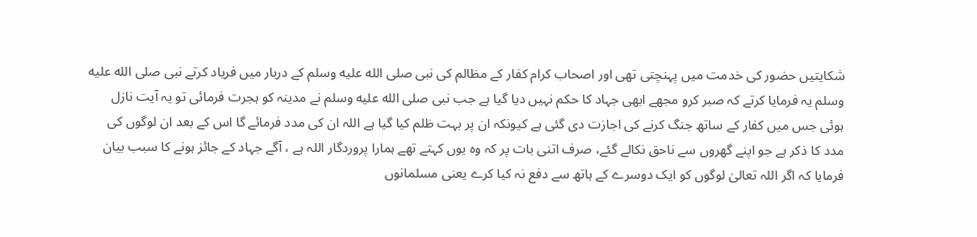شکایتیں حضور کی خدمت میں پہنچتی تھی اور اصحاب کرام کفار کے مظالم کی نبی صلى الله عليه وسلم کے دربار میں فریاد کرتے نبی صلى الله عليه وسلم یہ فرمایا کرتے کہ صبر کرو مجھے ابھی جہاد کا حکم نہیں دیا گیا ہے جب نبی صلى الله عليه وسلم نے مدینہ کو ہجرت فرمائی تو یہ آیت نازل ہوئی جس میں کفار کے ساتھ جنگ کرنے کی اجازت دی گئی ہے کیونکہ ان پر بہت ظلم کیا گیا ہے اللہ ان کی مدد فرمائے گا اس کے بعد ان لوگوں کی مدد کا ذکر ہے جو اپنے گھروں سے ناحق نکالے گئے، صرف اتنی بات پر کہ وہ یوں کہتے تھے ہمارا پروردگار اللہ ہے ، آگے جہاد کے جائز ہونے کا سبب بیان فرمایا کہ اگر اللہ تعالیٰ لوگوں کو ایک دوسرے کے ہاتھ سے دفع نہ کیا کرے یعنی مسلمانوں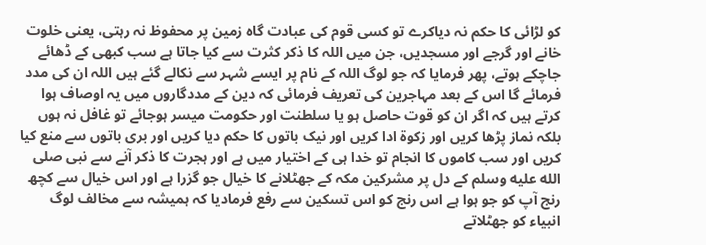کو لڑائی کا حکم نہ دیاکرے تو کسی قوم کی عبادت گاہ زمین پر محفوظ نہ رہتی، یعنی خلوت خانے اور گرجے اور مسجدیں، جن میں اللہ کا ذکر کثرت سے کیا جاتا ہے سب کبھی کے ڈھائے جاچکے ہوتے، پھر فرمایا کہ جو لوگ اللہ کے نام پر ایسے شہر سے نکالے گئے ہیں اللہ ان کی مدد فرمائے گا اس کے بعد مہاجرین کی تعریف فرمائی کہ دین کے مددگاروں میں یہ اوصاف ہوا کرتے ہیں کہ اگر ان کو قوت حاصل ہو یا سلطنت اور حکومت میسر ہوجائے تو غافل نہ ہوں بلکہ نماز پڑھا کریں اور زکوۃ ادا کریں اور نیک باتوں کا حکم دیا کریں اور بری باتوں سے منع کیا کریں اور سب کاموں کا انجام تو خدا ہی کے اختیار میں ہے اور ہجرت کا ذکر آنے سے نبی صلى الله عليه وسلم کے دل پر مشرکین مکہ کے جھٹلانے کا خیال جو گزرا ہے اور اس خیال سے کچھ رنج آپ کو جو ہوا ہے اس رنج کو اس تسکین سے رفع فرمادیا کہ ہمیشہ سے مخالف لوگ انبیاء کو جھٹلاتے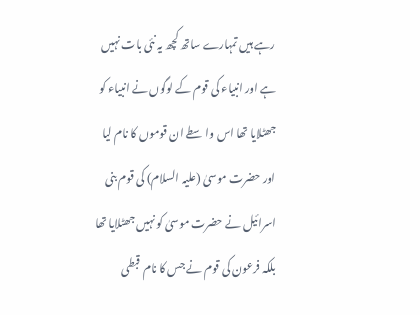رہے ہیں تمہارے ساتھ کچھ یہ نئی بات نہیں ہے اور انبیاء کی قوم کے لوگوں نے انبیاء کو جھٹلایا تھا اس واسطے ان قوموں کا نام لیا اور حضرت موسیٰ (علیہ السلام) کی قوم بنی اسرائیل نے حضرت موسیٰ کو نہیں جھٹلایا تھا بلکہ فرعون کی قوم نے جس کا نام قبطی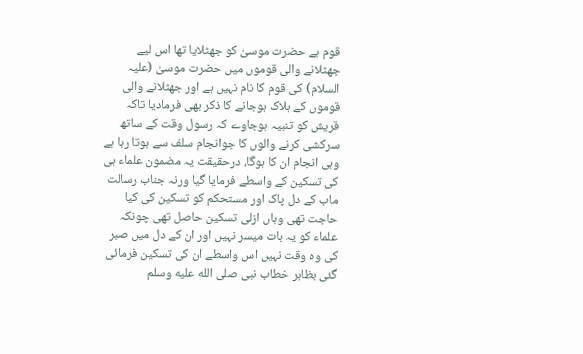قوم ہے حضرت موسیٰ کو جھٹلایا تھا اس لیے جھٹلانے والی قوموں میں حضرت موسیٰ (علیہ السلام) کی قوم کا نام نہیں ہے اور جھٹلانے والی قوموں کے ہلاک ہوجانے کا ذکر بھی فرمادیا تاکہ قریش کو تنبیہ ہوجاوے کہ رسول وقت کے ساتھ سرکشی کرنے والوں کا جوانجام سلف سے ہوتا رہا ہے وہی انجام ان کا ہوگا، درحقیقت یہ مضمون علماء ہی کی تسکین کے واسطے فرمایا گیا ورنہ جناب رسالت ماب کے دل پاک اور مستحکم کو تسکین کی کیا حاجت تھی وہاں ازلی تسکین حاصل تھی چونکہ علماء کو یہ بات میسر نہیں اور ان کے دل میں صبر کی وہ وقت نہیں اس واسطے ان کی تسکین فرمائی گئی بظاہر خطاب نبی صلى الله عليه وسلم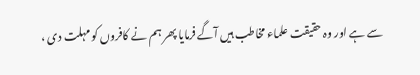سے ہے اور وہ حقیقت علماء مخاطب ہیں آگے فرمایا پھر ہم نے کافروں کو مہلت دی ،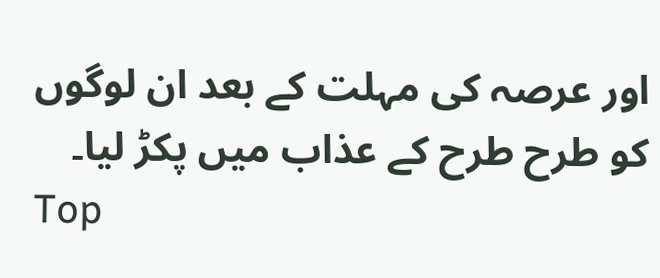اور عرصہ کی مہلت کے بعد ان لوگوں کو طرح طرح کے عذاب میں پکڑ لیا۔
Top